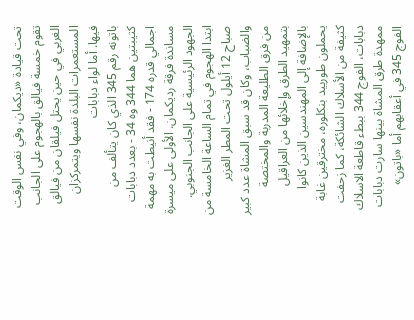تحت قيادة «ديکمان، وفي نفس الوقت تقوم خمسة فيالق بالهجوم على الجانب الغربي في حين يحتل فيلقان من فيالق المستعمرات البلدة نفسها ويتمركزان فيها. أما لواء دبابات
باتونه رقم 345 الذي كان يتألف من كتيبتين هما 344 وہ 34 - بعدد دبابات اجمالي قدره 174 - فقد أنيطت به مهمة مساندة فرقة رديکمان. الأولى على ميسرة الجهود الرئيسية على الجانب الجنوبي. ابتدا الهجوم في تمام الساعة الخامسة من صباح 12 أيلول تحت المطر الغزير والضباب، وكان قد سبق المشاة عدد كبير من فرق الطليعة المدربة والمختصة بتمهيد الطرق وإخلائها من العراقيل بالإضافة إلى المهندسين الذين كانوا يحملون طوربيد بنکلوره، مخترقين غابة كثيفة من الأسلاك الشائكة، كما زحفت دبابات، الفوج 344 ببطء قاطعة الاسلاك ممهدة طرق المشاة بينها سارت دبابات الفوج 345 في أعقابهم أما «باتون»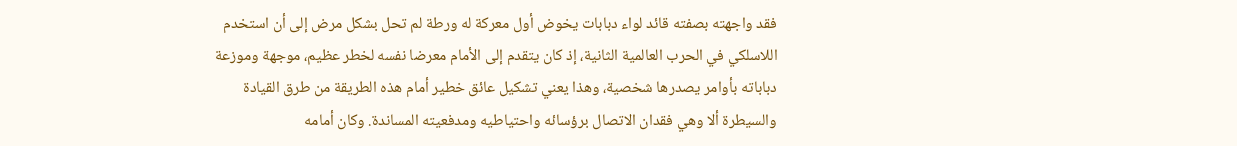فقد واجهته بصفته قائد لواء دبابات يخوض أول معركة له ورطة لم تحل بشكل مرض إلى أن استخدم اللاسلكي في الحرب العالمية الثانية، إذ كان يتقدم إلى الأمام معرضا نفسه لخطر عظيم، موجهة وموزعة دباباته بأوامر يصدرها شخصية، وهذا يعني تشكيل عائق خطير أمام هذه الطريقة من طرق القيادة والسيطرة ألا وهي فقدان الاتصال برؤسائه واحتياطيه ومدفعيته المساندة. وكان أمامه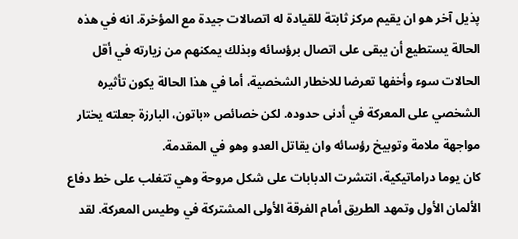پذيل آخر هو ان يقيم مركز ثابتة للقيادة له اتصالات جيدة مع المؤخرة. انه في هذه الحالة يستطيع أن يبقى على اتصال برؤسائه وبذلك يمكنهم من زيارته في أقل الحالات سوء وأخفها تعرضا للاخطار الشخصية، أما في هذا الحالة يكون تأثيره الشخصي على المعركة في أدنى حدوده. لكن خصائص «باتون، البارزة جعلته يختار مواجهة ملامة وتوبيخ رؤسائه وان يقاتل العدو وهو في المقدمة.
كان يوما دراماتيكية، انتشرت الدبابات على شكل مروحة وهي تتغلب على خط دفاع الألمان الأول وتمهد الطريق أمام الفرقة الأولى المشتركة في وطيس المعركة. لقد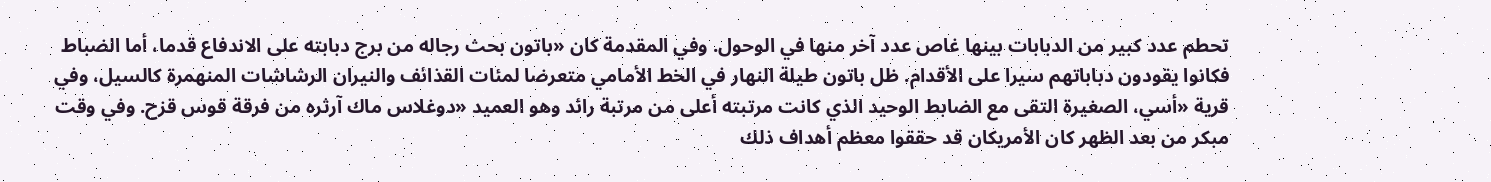تحطم عدد كبير من الدبابات بينها غاص عدد آخر منها في الوحول. وفي المقدمة كان «باتون بحث رجاله من برج دبابته على الاندفاع قدما، أما الضباط فكانوا يقودون دباباتهم سيرا على الأقدام. ظل باتون طيلة النهار في الخط الأمامي متعرضا لمئات القذائف والنيران الرشاشات المنهمرة كالسيل، وفي قرية «أسي، الصغيرة التقى مع الضابط الوحيد الذي كانت مرتبته أعلى من مرتبة رائد وهو العميد «دوغلاس ماك آرثره من فرقة قوس قزح. وفي وقت مبكر من بعد الظهر كان الأمريكان قد حققوا معظم أهداف ذلك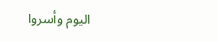اليوم وأسروا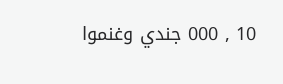10 , 000 جندي وغنموا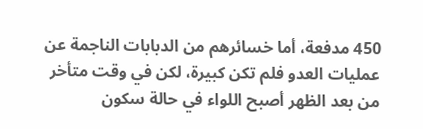450 مدفعة، أما خسائرهم من الدبابات الناجمة عن عمليات العدو فلم تكن كبيرة، لكن في وقت متأخر من بعد الظهر أصبح اللواء في حالة سكون